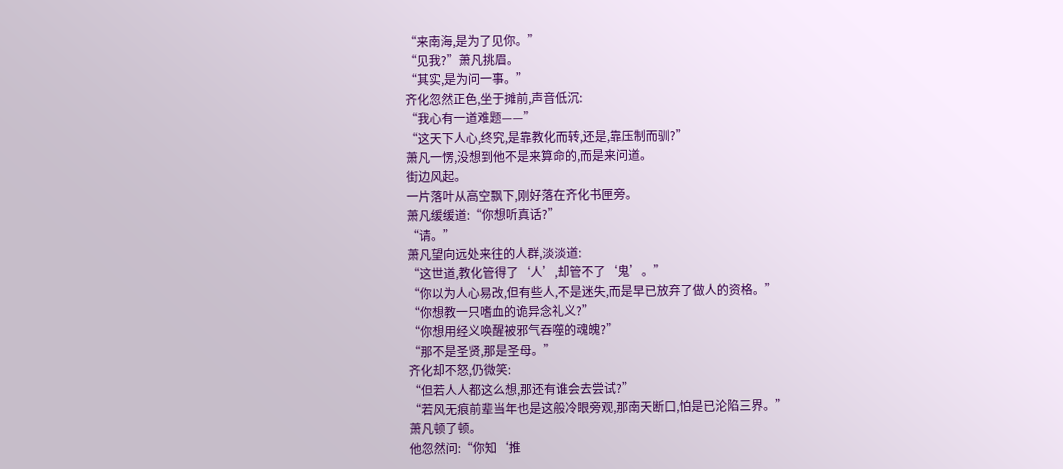“来南海,是为了见你。”
“见我?”萧凡挑眉。
“其实,是为问一事。”
齐化忽然正色,坐于摊前,声音低沉:
“我心有一道难题——”
“这天下人心,终究,是靠教化而转,还是,靠压制而驯?”
萧凡一愣,没想到他不是来算命的,而是来问道。
街边风起。
一片落叶从高空飘下,刚好落在齐化书匣旁。
萧凡缓缓道:“你想听真话?”
“请。”
萧凡望向远处来往的人群,淡淡道:
“这世道,教化管得了‘人’,却管不了‘鬼’。”
“你以为人心易改,但有些人,不是迷失,而是早已放弃了做人的资格。”
“你想教一只嗜血的诡异念礼义?”
“你想用经义唤醒被邪气吞噬的魂魄?”
“那不是圣贤,那是圣母。”
齐化却不怒,仍微笑:
“但若人人都这么想,那还有谁会去尝试?”
“若风无痕前辈当年也是这般冷眼旁观,那南天断口,怕是已沦陷三界。”
萧凡顿了顿。
他忽然问:“你知‘推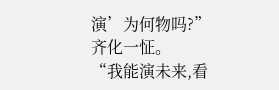演’为何物吗?”
齐化一怔。
“我能演未来,看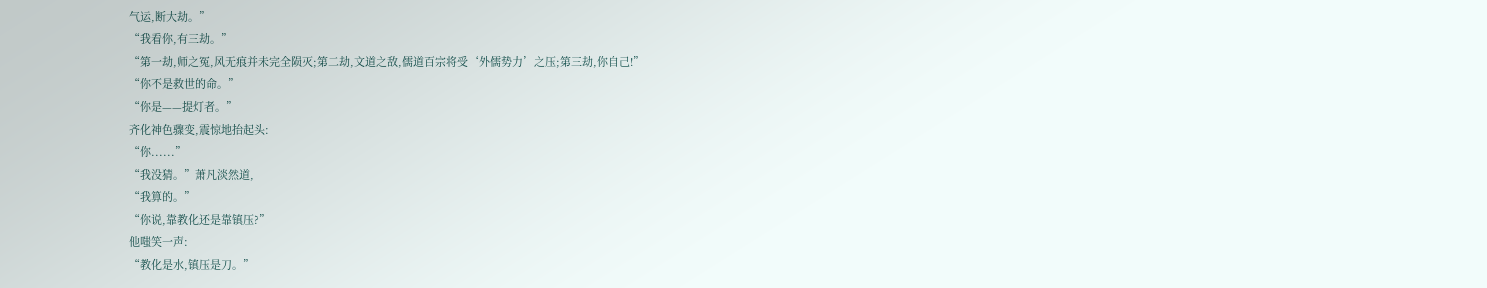气运,断大劫。”
“我看你,有三劫。”
“第一劫,师之冤,风无痕并未完全陨灭;第二劫,文道之敌,儒道百宗将受‘外儒势力’之压;第三劫,你自己!”
“你不是救世的命。”
“你是——提灯者。”
齐化神色骤变,震惊地抬起头:
“你......”
“我没猜。”萧凡淡然道,
“我算的。”
“你说,靠教化还是靠镇压?”
他嗤笑一声:
“教化是水,镇压是刀。”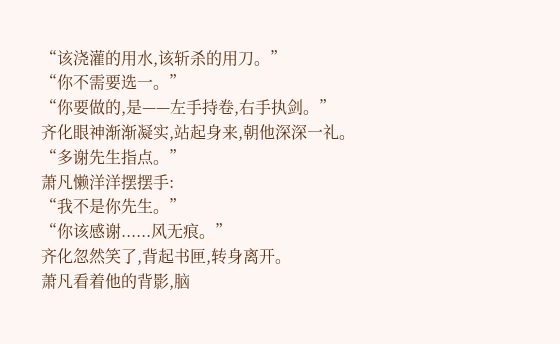“该浇灌的用水,该斩杀的用刀。”
“你不需要选一。”
“你要做的,是——左手持卷,右手执剑。”
齐化眼神渐渐凝实,站起身来,朝他深深一礼。
“多谢先生指点。”
萧凡懒洋洋摆摆手:
“我不是你先生。”
“你该感谢......风无痕。”
齐化忽然笑了,背起书匣,转身离开。
萧凡看着他的背影,脑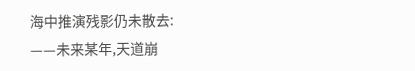海中推演残影仍未散去:
——未来某年,天道崩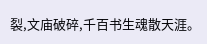裂,文庙破碎,千百书生魂散天涯。